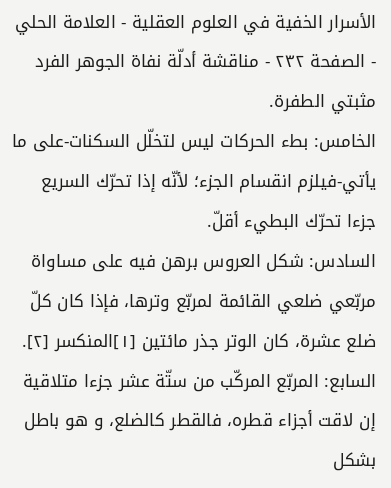الأسرار الخفیة في العلوم العقلیة - العلامة الحلي - الصفحة ٢٣٢ - مناقشة أدلّة نفاة الجوهر الفرد
مثبتي الطفرة.
الخامس: بطء الحركات ليس لتخلّل السكنات-على ما يأتي-فيلزم انقسام الجزء؛ لأنّه إذا تحرّك السريع جزءا تحرّك البطيء أقلّ.
السادس: شكل العروس برهن فيه على مساواة مربّعي ضلعي القائمة لمربّع وترها، فإذا كان كلّ ضلع عشرة، كان الوتر جذر مائتين [١]المنكسر [٢].
السابع: المربّع المركّب من ستّة عشر جزءا متلاقية إن لاقت أجزاء قطره، فالقطر كالضلع، و هو باطل بشكل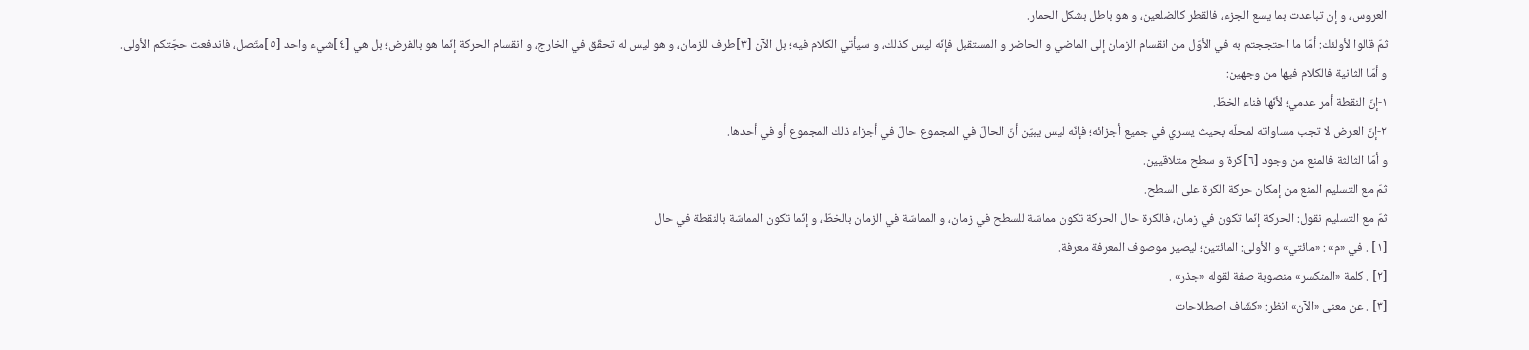العروس، و إن تباعدت بما يسع الجزء، فالقطر كالضلعين، و هو باطل بشكل الحمار.
ثمّ قالوا لأولئك: أمّا ما احتججتم به في الأوّل من انقسام الزمان إلى الماضي و الحاضر و المستقبل فإنّه ليس كذلك، و سيأتي الكلام فيه؛ بل الآن [٣]طرف للزمان، و هو ليس له تحقّق في الخارج، و انقسام الحركة إنّما هو بالفرض؛ بل هي [٤]شيء واحد [٥]متّصل، فاندفعت حجّتكم الأولى.
و أمّا الثانية فالكلام فيها من وجهين:
١-إنّ النقطة أمر عدمي؛ لأنّها فناء الخطّ.
٢-إنّ العرض لا تجب مساواته لمحلّه بحيث يسري في جميع أجزائه؛ فإنّه ليس يبيّن أنّ الحالّ في المجموع حالّ في أجزاء ذلك المجموع أو في أحدها.
و أمّا الثالثة فالمنع من وجود [٦]كرة و سطح متلاقيين.
ثمّ مع التسليم المنع من إمكان حركة الكرة على السطح.
ثمّ مع التسليم نقول: الحركة إنّما تكون في زمان، فالكرة حال الحركة تكون مماسّة للسطح في زمان، و المماسّة في الزمان بالخطّ، و إنّما تكون المماسّة بالنقطة في حال
[١] . في «م» : «مائتي» و الأولى: المائتين؛ ليصير موصوف المعرفة معرفة.
[٢] . كلمة «المنكسر» منصوبة صفة لقوله «جذر» .
[٣] . عن معنى «الآن» انظر: «كشّاف اصطلاحات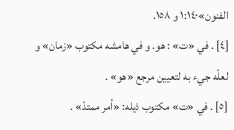الفنون»١:١٤٠ و ١٥٨.
[٤] . في «ت» : هو. و في هامشه مكتوب «زمان» و لعلّه جيء به لتعيين مرجع «هو» .
[٥] . في «ت» مكتوب ذيله: «أمر ممتدّ» .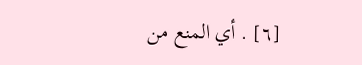[٦] . أي المنع من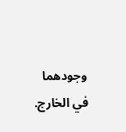وجودهما في الخارج.